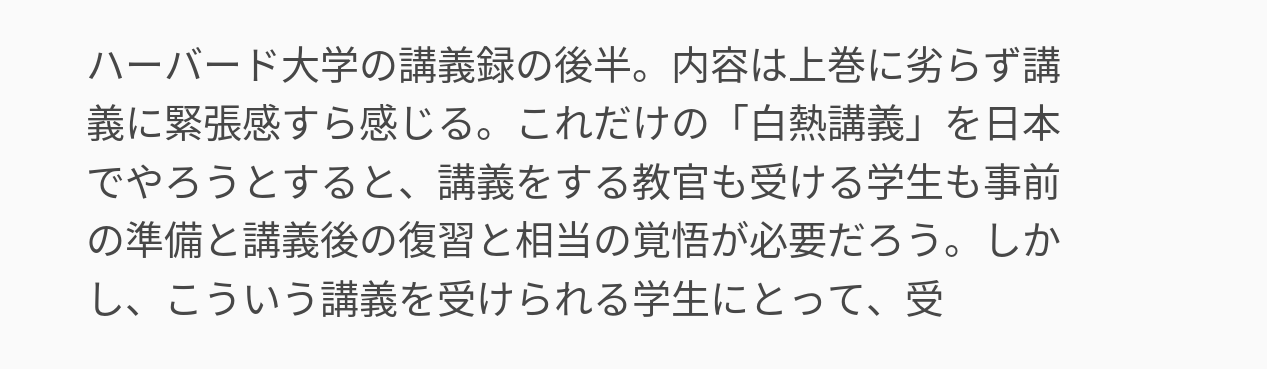ハーバード大学の講義録の後半。内容は上巻に劣らず講義に緊張感すら感じる。これだけの「白熱講義」を日本でやろうとすると、講義をする教官も受ける学生も事前の準備と講義後の復習と相当の覚悟が必要だろう。しかし、こういう講義を受けられる学生にとって、受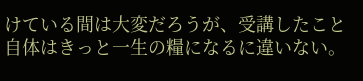けている間は大変だろうが、受講したこと自体はきっと一生の糧になるに違いない。